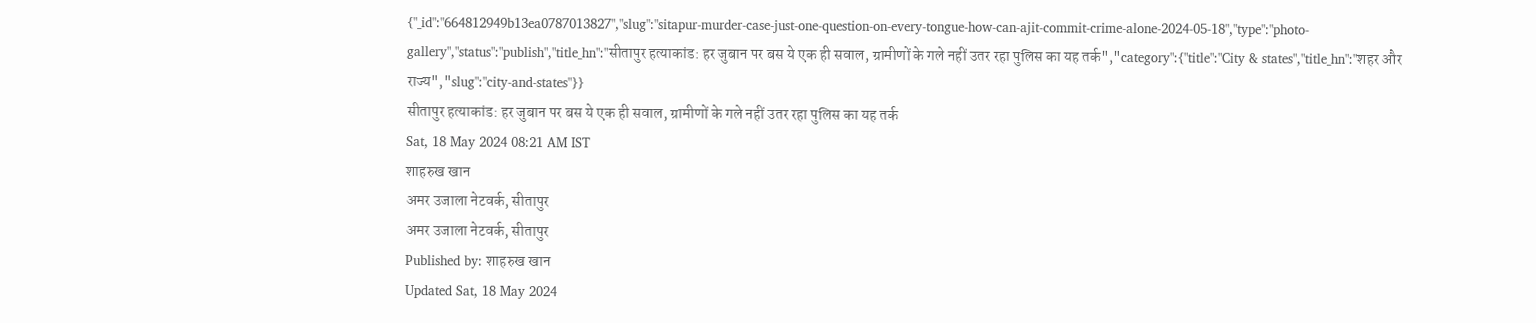{"_id":"664812949b13ea0787013827","slug":"sitapur-murder-case-just-one-question-on-every-tongue-how-can-ajit-commit-crime-alone-2024-05-18","type":"photo-gallery","status":"publish","title_hn":"सीतापुर हत्याकांड: हर जुबान पर बस ये एक ही सवाल, ग्रामीणों के गले नहीं उतर रहा पुलिस का यह तर्क","category":{"title":"City & states","title_hn":"शहर और राज्य","slug":"city-and-states"}}
सीतापुर हत्याकांड: हर जुबान पर बस ये एक ही सवाल, ग्रामीणों के गले नहीं उतर रहा पुलिस का यह तर्क
Sat, 18 May 2024 08:21 AM IST
शाहरुख खान
अमर उजाला नेटवर्क, सीतापुर
अमर उजाला नेटवर्क, सीतापुर
Published by: शाहरुख खान
Updated Sat, 18 May 2024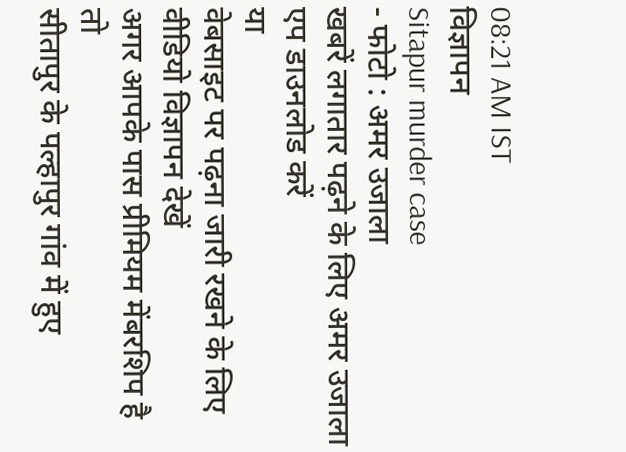08:21 AM IST
विज्ञापन
Sitapur murder case
- फोटो : अमर उजाला
खबरें लगातार पढ़ने के लिए अमर उजाला एप डाउनलोड करें
या
वेबसाइट पर पढ़ना जारी रखने के लिए वीडियो विज्ञापन देखें
अगर आपके पास प्रीमियम मेंबरशिप है तो
सीतापुर के पल्हापुर गांव में हुए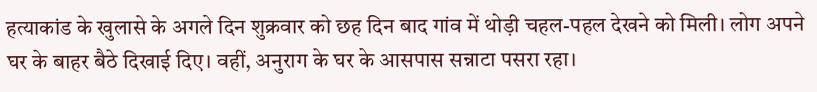हत्याकांड के खुलासे के अगले दिन शुक्रवार को छह दिन बाद गांव में थोड़ी चहल-पहल देखने को मिली। लोग अपने घर के बाहर बैठे दिखाई दिए। वहीं, अनुराग के घर के आसपास सन्नाटा पसरा रहा।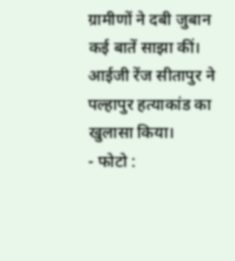ग्रामीणों ने दबी जुबान कई बातें साझा कीं।
आईजी रेंज सीतापुर ने पल्हापुर हत्याकांड का खुलासा किया।
- फोटो :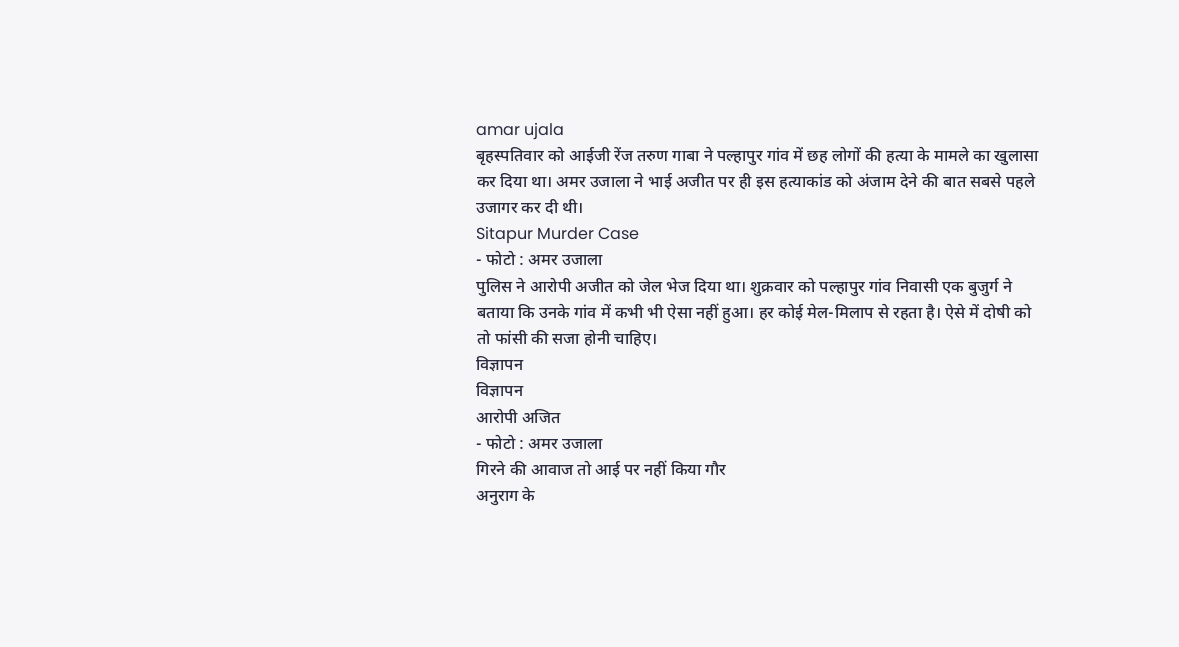amar ujala
बृहस्पतिवार को आईजी रेंज तरुण गाबा ने पल्हापुर गांव में छह लोगों की हत्या के मामले का खुलासा कर दिया था। अमर उजाला ने भाई अजीत पर ही इस हत्याकांड को अंजाम देने की बात सबसे पहले उजागर कर दी थी।
Sitapur Murder Case
- फोटो : अमर उजाला
पुलिस ने आरोपी अजीत को जेल भेज दिया था। शुक्रवार को पल्हापुर गांव निवासी एक बुजुर्ग ने बताया कि उनके गांव में कभी भी ऐसा नहीं हुआ। हर कोई मेल-मिलाप से रहता है। ऐसे में दोषी को तो फांसी की सजा होनी चाहिए।
विज्ञापन
विज्ञापन
आरोपी अजित
- फोटो : अमर उजाला
गिरने की आवाज तो आई पर नहीं किया गौर
अनुराग के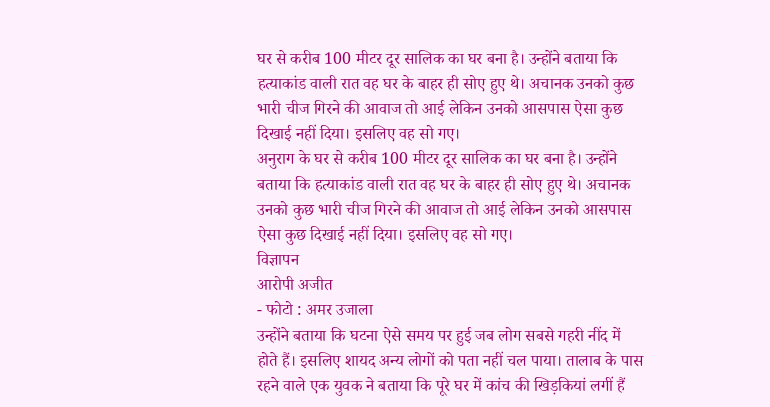घर से करीब 100 मीटर दूर सालिक का घर बना है। उन्होंने बताया कि हत्याकांड वाली रात वह घर के बाहर ही सोए हुए थे। अचानक उनको कुछ भारी चीज गिरने की आवाज तो आई लेकिन उनको आसपास ऐसा कुछ दिखाई नहीं दिया। इसलिए वह सो गए।
अनुराग के घर से करीब 100 मीटर दूर सालिक का घर बना है। उन्होंने बताया कि हत्याकांड वाली रात वह घर के बाहर ही सोए हुए थे। अचानक उनको कुछ भारी चीज गिरने की आवाज तो आई लेकिन उनको आसपास ऐसा कुछ दिखाई नहीं दिया। इसलिए वह सो गए।
विज्ञापन
आरोपी अजीत
- फोटो : अमर उजाला
उन्होंने बताया कि घटना ऐसे समय पर हुई जब लोग सबसे गहरी नींद में होते हैं। इसलिए शायद अन्य लोगों को पता नहीं चल पाया। तालाब के पास रहने वाले एक युवक ने बताया कि पूरे घर में कांच की खिड़कियां लगीं हैं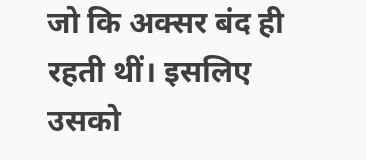जो कि अक्सर बंद ही रहती थीं। इसलिए उसको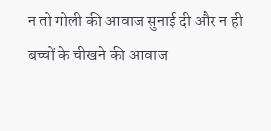न तो गोली की आवाज सुनाई दी और न ही बच्चों के चीखने की आवाज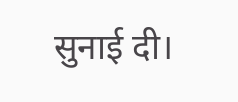सुनाई दी।